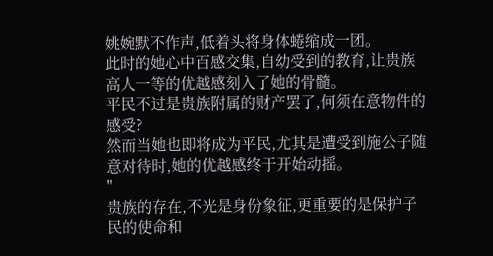姚婉默不作声,低着头将身体蜷缩成一团。
此时的她心中百感交集,自幼受到的教育,让贵族高人一等的优越感刻入了她的骨髓。
平民不过是贵族附属的财产罢了,何须在意物件的感受?
然而当她也即将成为平民,尤其是遭受到施公子随意对待时,她的优越感终于开始动摇。
"
贵族的存在,不光是身份象征,更重要的是保护子民的使命和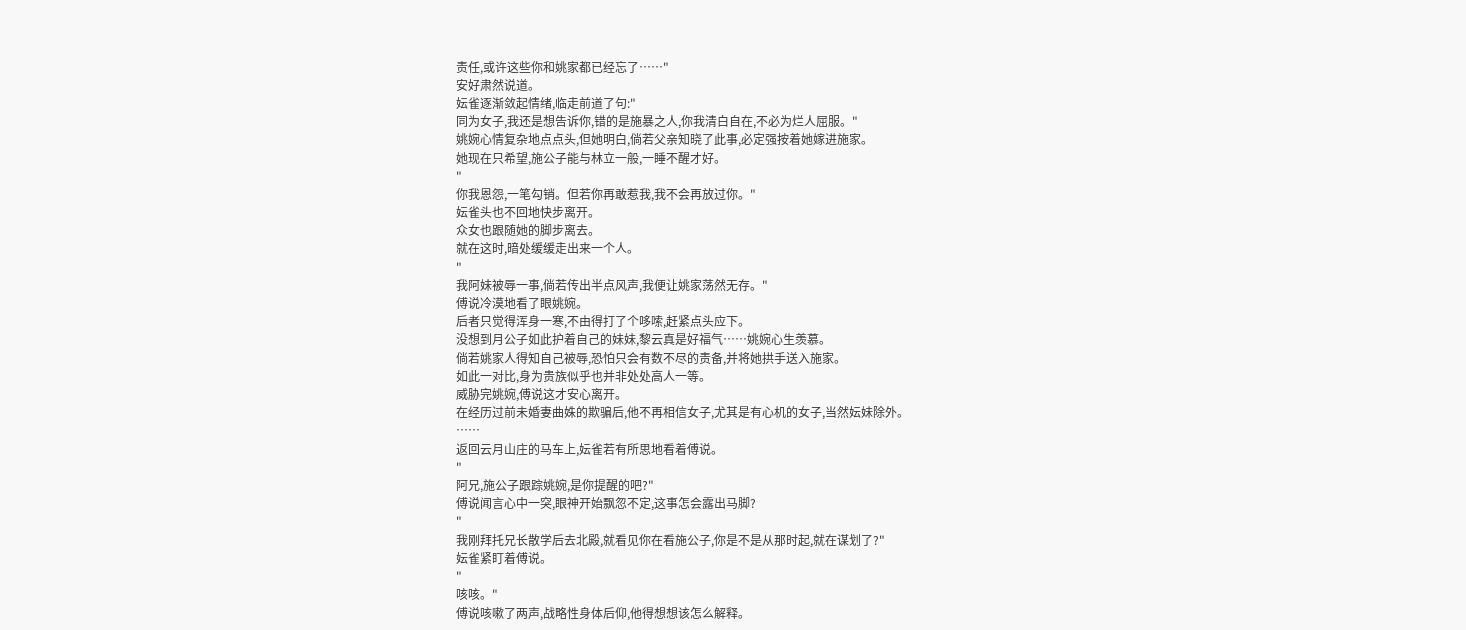责任,或许这些你和姚家都已经忘了……"
安好肃然说道。
妘雀逐渐敛起情绪,临走前道了句:"
同为女子,我还是想告诉你,错的是施暴之人,你我清白自在,不必为烂人屈服。"
姚婉心情复杂地点点头,但她明白,倘若父亲知晓了此事,必定强按着她嫁进施家。
她现在只希望,施公子能与林立一般,一睡不醒才好。
"
你我恩怨,一笔勾销。但若你再敢惹我,我不会再放过你。"
妘雀头也不回地快步离开。
众女也跟随她的脚步离去。
就在这时,暗处缓缓走出来一个人。
"
我阿妹被辱一事,倘若传出半点风声,我便让姚家荡然无存。"
傅说冷漠地看了眼姚婉。
后者只觉得浑身一寒,不由得打了个哆嗦,赶紧点头应下。
没想到月公子如此护着自己的妹妹,黎云真是好福气……姚婉心生羡慕。
倘若姚家人得知自己被辱,恐怕只会有数不尽的责备,并将她拱手送入施家。
如此一对比,身为贵族似乎也并非处处高人一等。
威胁完姚婉,傅说这才安心离开。
在经历过前未婚妻曲姝的欺骗后,他不再相信女子,尤其是有心机的女子,当然妘妹除外。
……
返回云月山庄的马车上,妘雀若有所思地看着傅说。
"
阿兄,施公子跟踪姚婉,是你提醒的吧?"
傅说闻言心中一突,眼神开始飘忽不定,这事怎会露出马脚?
"
我刚拜托兄长散学后去北殿,就看见你在看施公子,你是不是从那时起,就在谋划了?"
妘雀紧盯着傅说。
"
咳咳。"
傅说咳嗽了两声,战略性身体后仰,他得想想该怎么解释。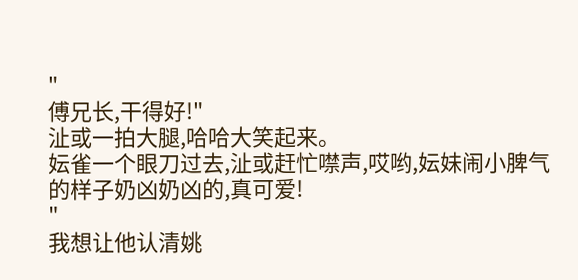"
傅兄长,干得好!"
沚或一拍大腿,哈哈大笑起来。
妘雀一个眼刀过去,沚或赶忙噤声,哎哟,妘妹闹小脾气的样子奶凶奶凶的,真可爱!
"
我想让他认清姚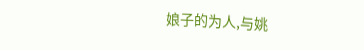娘子的为人,与姚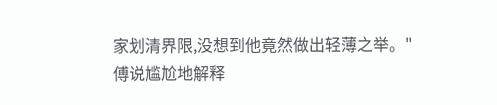家划清界限,没想到他竟然做出轻薄之举。"
傅说尴尬地解释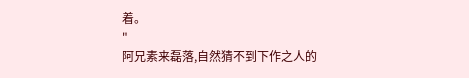着。
"
阿兄素来磊落,自然猜不到下作之人的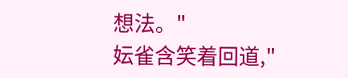想法。"
妘雀含笑着回道,"